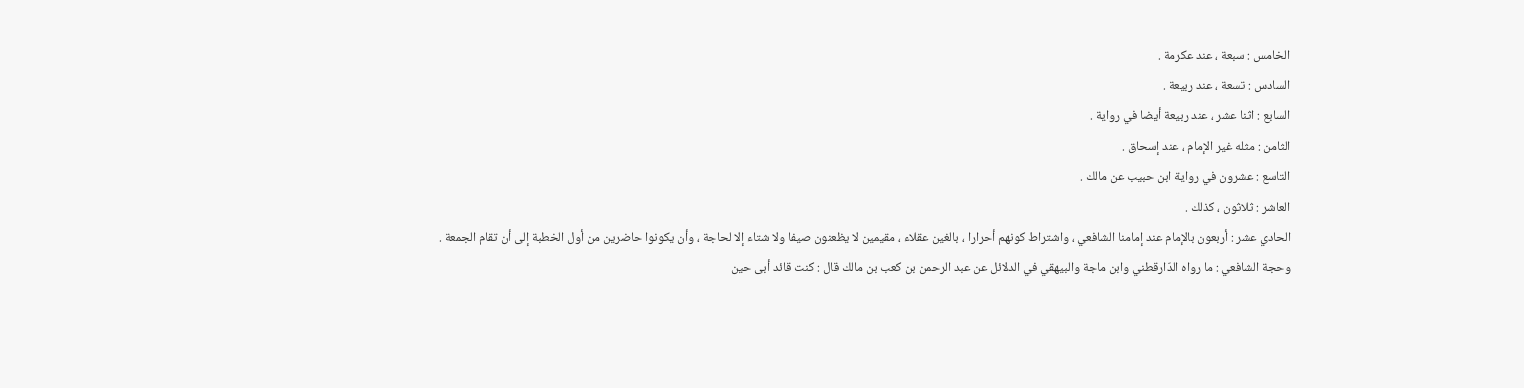الخامس : سبعة ، عند عكرمة .
السادس : تسعة ، عند ربيعة .
السابع : اثنا عشر ، عند ربيعة أيضا في رواية .
الثامن : مثله غير الإمام ، عند إسحاق .
التاسع : عشرون في رواية ابن حبيب عن مالك .
العاشر : ثلاثون ، كذلك .
الحادي عشر : أربعون بالإمام عند إمامنا الشافعي ، واشتراط كونهم أحرارا ، بالغين عقلاء ، مقيمين لا يظعنون صيفا ولا شتاء إلا لحاجة ، وأن يكونوا حاضرين من أول الخطبة إلى أن تقام الجمعة .
وحجة الشافعي : ما رواه الدّارقطني وابن ماجة والبيهقي في الدلائل عن عبد الرحمن بن كعب بن مالك قال : كنت قائد أبى حين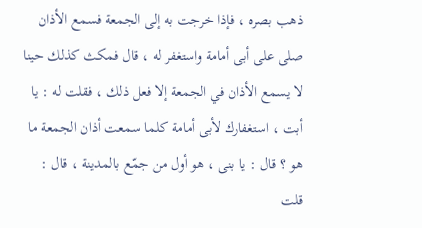ذهب بصره ، فإذا خرجت به إلى الجمعة فسمع الأذان صلى على أبى أمامة واستغفر له ، قال فمكث كذلك حينا لا يسمع الأذان في الجمعة إلا فعل ذلك ، فقلت له : يا أبت ، استغفارك لأبى أمامة كلما سمعت أذان الجمعة ما هو ؟ قال : يا بنى ، هو أول من جمّع بالمدينة ، قال : قلت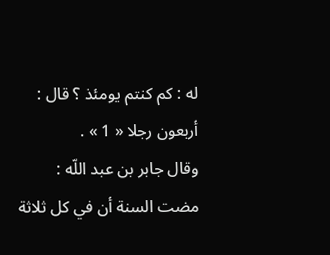له : كم كنتم يومئذ ؟ قال : أربعون رجلا « 1 » .
وقال جابر بن عبد اللّه : مضت السنة أن في كل ثلاثة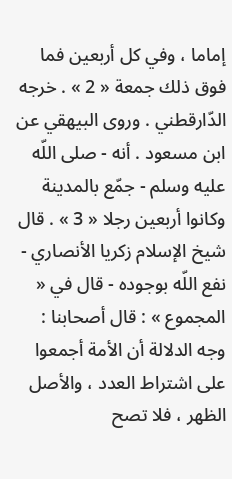إماما ، وفي كل أربعين فما فوق ذلك جمعة « 2 » . خرجه الدّارقطني . وروى البيهقي عن ابن مسعود . أنه - صلى اللّه عليه وسلم - جمّع بالمدينة وكانوا أربعين رجلا « 3 » . قال شيخ الإسلام زكريا الأنصاري - نفع اللّه بوجوده - قال في « المجموع » : قال أصحابنا : وجه الدلالة أن الأمة أجمعوا على اشتراط العدد ، والأصل الظهر ، فلا تصح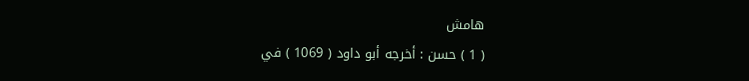هامش
( 1 ) حسن : أخرجه أبو داود ( 1069 ) في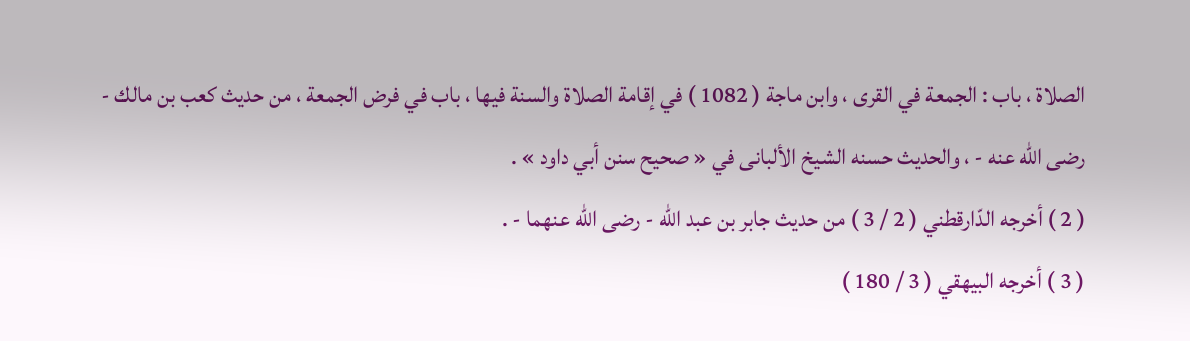الصلاة ، باب : الجمعة في القرى ، وابن ماجة ( 1082 ) في إقامة الصلاة والسنة فيها ، باب في فرض الجمعة ، من حديث كعب بن مالك - رضى اللّه عنه - ، والحديث حسنه الشيخ الألبانى في « صحيح سنن أبي داود » .
( 2 ) أخرجه الدّارقطني ( 2 / 3 ) من حديث جابر بن عبد اللّه - رضى اللّه عنهما - .
( 3 ) أخرجه البيهقي ( 3 / 180 )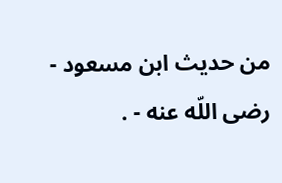من حديث ابن مسعود - رضى اللّه عنه - .